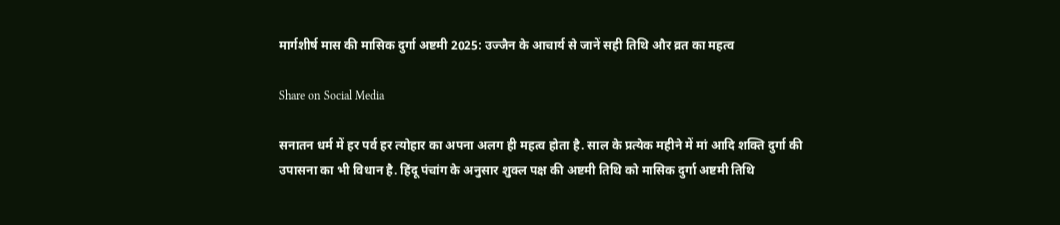मार्गशीर्ष मास की मासिक दुर्गा अष्टमी 2025: उज्जैन के आचार्य से जानें सही तिथि और व्रत का महत्व

Share on Social Media

सनातन धर्म में हर पर्व हर त्योहार का अपना अलग ही महत्व होता है. साल के प्रत्येक महीने में मां आदि शक्ति दुर्गा की उपासना का भी विधान है. हिंदू पंचांग के अनुसार शुक्ल पक्ष की अष्टमी तिथि को मासिक दुर्गा अष्टमी तिथि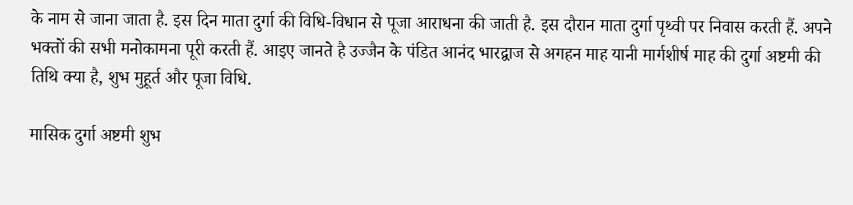के नाम से जाना जाता है. इस दिन माता दुर्गा की विधि-विधान से पूजा आराधना की जाती है. इस दौरान माता दुर्गा पृथ्वी पर निवास करती हैं. अपने भक्तों की सभी मनोकामना पूरी करती हैं. आइए जानते है उज्जैन के पंडित आनंद भारद्वाज से अगहन माह यानी मार्गशीर्ष माह की दुर्गा अष्टमी की तिथि क्या है, शुभ मुहूर्त और पूजा विधि.

मासिक दुर्गा अष्टमी शुभ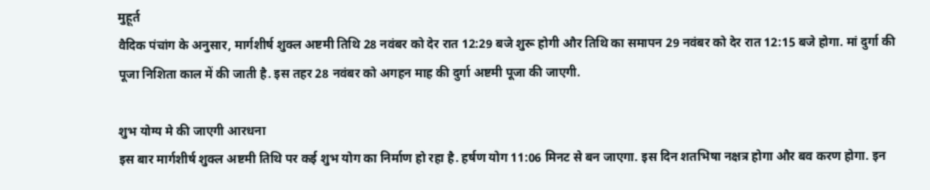मुहूर्त
वैदिक पंचांग के अनुसार, मार्गशीर्ष शुक्ल अष्टमी तिथि 28 नवंबर को देर रात 12:29 बजे शुरू होगी और तिथि का समापन 29 नवंबर को देर रात 12:15 बजे होगा. मां दुर्गा की पूजा निशिता काल में की जाती है. इस तहर 28 नवंबर को अगहन माह की दुर्गा अष्टमी पूजा की जाएगी.

शुभ योग्य मे की जाएगी आरधना
इस बार मार्गशीर्ष शुक्ल अष्टमी तिथि पर कई शुभ योग का निर्माण हो रहा है. हर्षण योग 11:06 मिनट से बन जाएगा. इस दिन शतभिषा नक्षत्र होगा और बव करण होगा. इन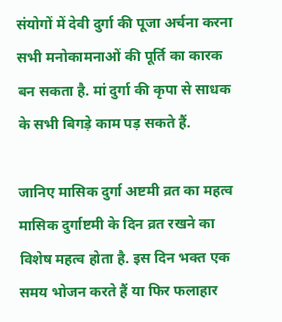संयोगों में देवी दुर्गा की पूजा अर्चना करना सभी मनोकामनाओं की पूर्ति का कारक बन सकता है. मां दुर्गा की कृपा से साधक के सभी बिगड़े काम पड़ सकते हैं.

जानिए मासिक दुर्गा अष्टमी व्रत का महत्व
मासिक दुर्गाष्टमी के दिन व्रत रखने का विशेष महत्व होता है. इस दिन भक्त एक समय भोजन करते हैं या फिर फलाहार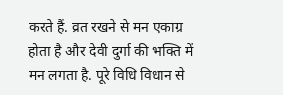करते हैं. व्रत रखने से मन एकाग्र होता है और देवी दुर्गा की भक्ति में मन लगता है. पूरे विधि विधान से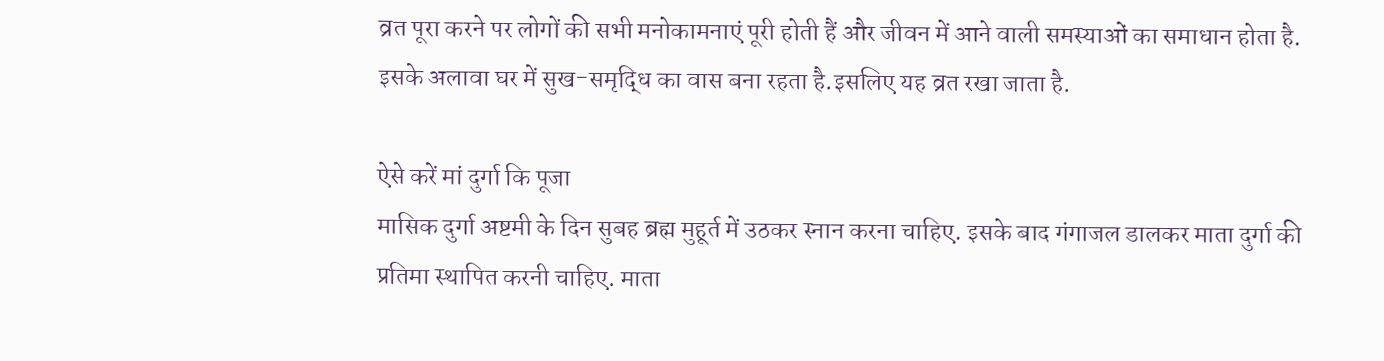व्रत पूरा करने पर लोगों की सभी मनोकामनाएं पूरी होती हैं और जीवन में आने वाली समस्याओं का समाधान होता है. इसके अलावा घर में सुख-समृद्धि का वास बना रहता है.इसलिए यह व्रत रखा जाता है.

ऐसे करें मां दुर्गा कि पूजा
मासिक दुर्गा अष्टमी के दिन सुबह ब्रह्म मुहूर्त में उठकर स्नान करना चाहिए. इसके बाद गंगाजल डालकर माता दुर्गा की प्रतिमा स्थापित करनी चाहिए. माता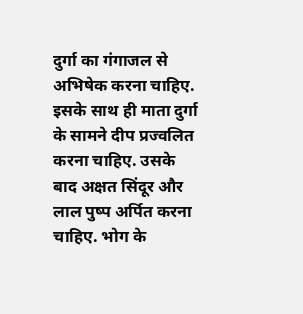दुर्गा का गंगाजल से अभिषेक करना चाहिए. इसके साथ ही माता दुर्गा के सामने दीप प्रज्वलित करना चाहिए. उसके बाद अक्षत सिंदूर और लाल पुष्प अर्पित करना चाहिए. भोग के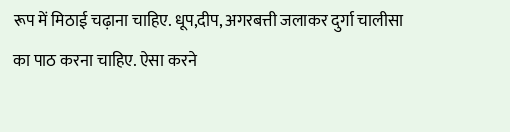रूप में मिठाई चढ़ाना चाहिए. धूप,दीप, अगरबत्ती जलाकर दुर्गा चालीसा का पाठ करना चाहिए. ऐसा करने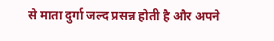से माता दुर्गा जल्द प्रसन्न होती है और अपने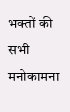भक्तों की सभी मनोकामना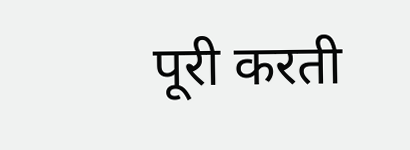पूरी करती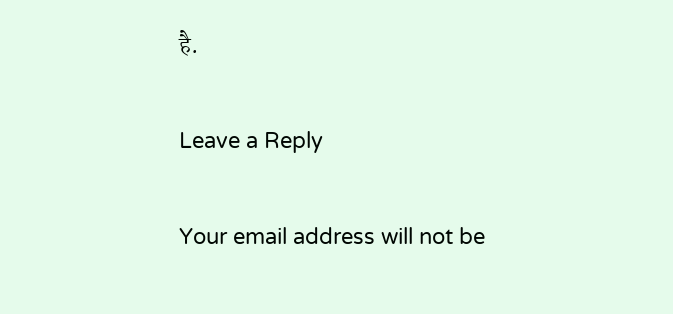है.

Leave a Reply

Your email address will not be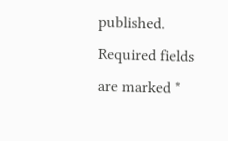published. Required fields are marked *